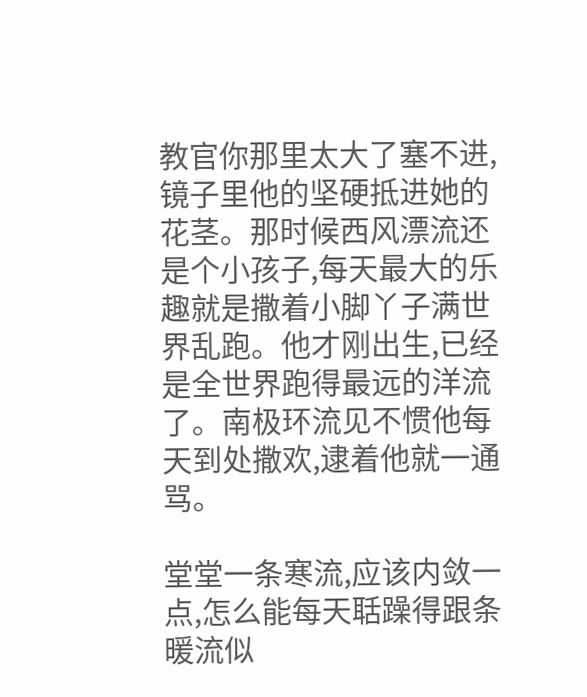教官你那里太大了塞不进,镜子里他的坚硬抵进她的花茎。那时候西风漂流还是个小孩子,每天最大的乐趣就是撒着小脚丫子满世界乱跑。他才刚出生,已经是全世界跑得最远的洋流了。南极环流见不惯他每天到处撒欢,逮着他就一通骂。

堂堂一条寒流,应该内敛一点,怎么能每天聒躁得跟条暖流似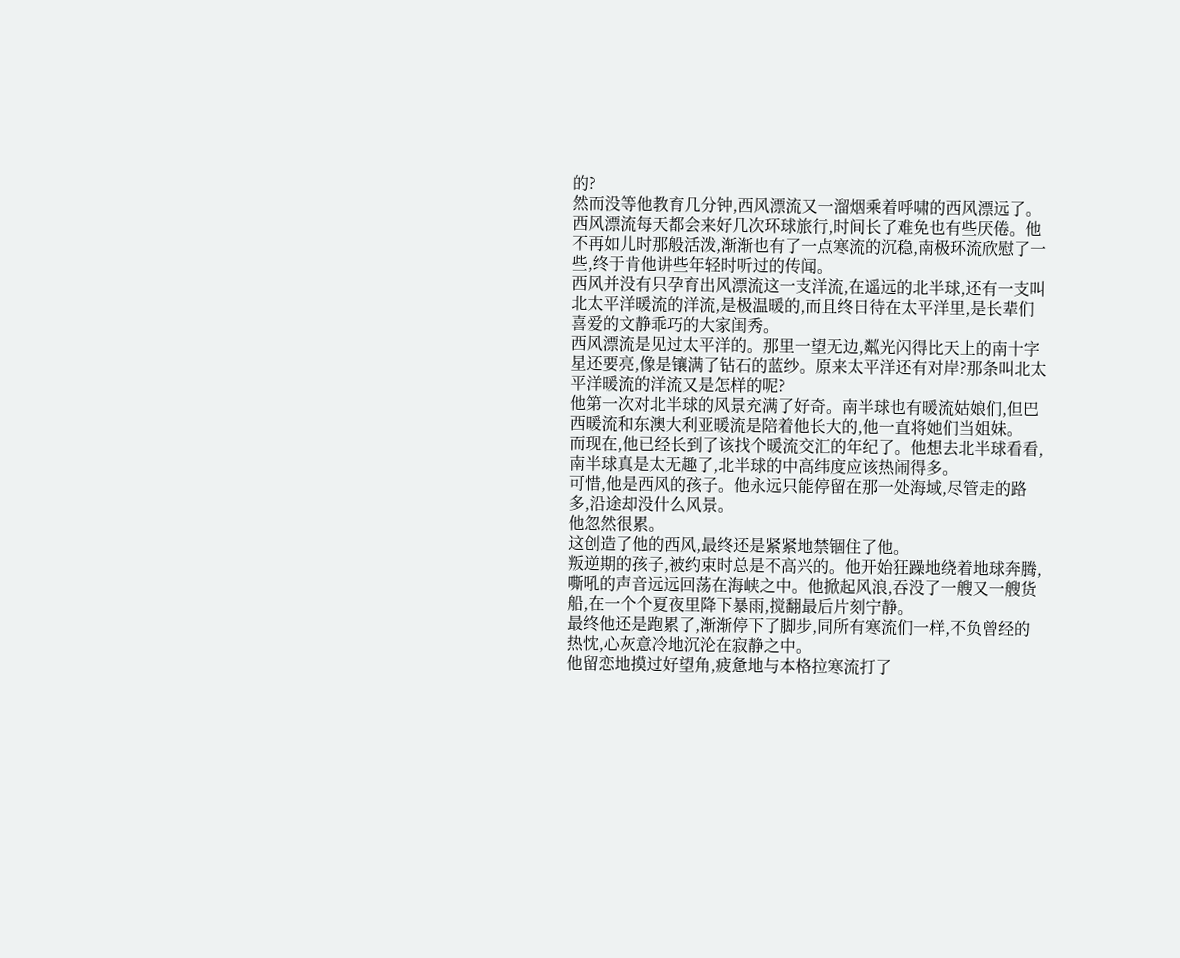的?
然而没等他教育几分钟,西风漂流又一溜烟乘着呼啸的西风漂远了。
西风漂流每天都会来好几次环球旅行,时间长了难免也有些厌倦。他不再如儿时那般活泼,渐渐也有了一点寒流的沉稳,南极环流欣慰了一些,终于肯他讲些年轻时听过的传闻。
西风并没有只孕育出风漂流这一支洋流,在遥远的北半球,还有一支叫北太平洋暖流的洋流,是极温暖的,而且终日待在太平洋里,是长辈们喜爱的文静乖巧的大家闺秀。
西风漂流是见过太平洋的。那里一望无边,粼光闪得比天上的南十字星还要亮,像是镶满了钻石的蓝纱。原来太平洋还有对岸?那条叫北太平洋暖流的洋流又是怎样的呢?
他第一次对北半球的风景充满了好奇。南半球也有暖流姑娘们,但巴西暖流和东澳大利亚暖流是陪着他长大的,他一直将她们当姐妹。
而现在,他已经长到了该找个暖流交汇的年纪了。他想去北半球看看,南半球真是太无趣了,北半球的中高纬度应该热闹得多。
可惜,他是西风的孩子。他永远只能停留在那一处海域,尽管走的路多,沿途却没什么风景。
他忽然很累。
这创造了他的西风,最终还是紧紧地禁锢住了他。
叛逆期的孩子,被约束时总是不高兴的。他开始狂躁地绕着地球奔腾,嘶吼的声音远远回荡在海峡之中。他掀起风浪,吞没了一艘又一艘货船,在一个个夏夜里降下暴雨,搅翻最后片刻宁静。
最终他还是跑累了,渐渐停下了脚步,同所有寒流们一样,不负曾经的热忱,心灰意冷地沉沦在寂静之中。
他留恋地摸过好望角,疲惫地与本格拉寒流打了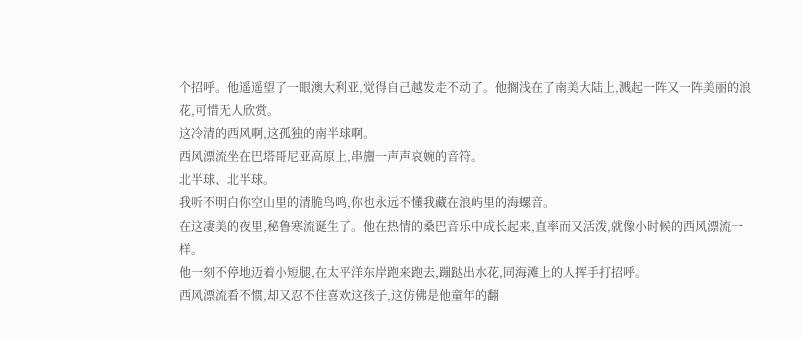个招呼。他遥遥望了一眼澳大利亚,觉得自己越发走不动了。他搁浅在了南美大陆上,溅起一阵又一阵美丽的浪花,可惜无人欣赏。
这冷清的西风啊,这孤独的南半球啊。
西风漂流坐在巴塔哥尼亚高原上,串旜一声声哀婉的音符。
北半球、北半球。
我听不明白你空山里的清脆鸟鸣,你也永远不懂我藏在浪屿里的海螺音。
在这凄美的夜里,秘鲁寒流诞生了。他在热情的桑巴音乐中成长起来,直率而又活泼,就像小时候的西风漂流一样。
他一刻不停地迈着小短腿,在太平洋东岸跑来跑去,蹦跶出水花,同海滩上的人挥手打招呼。
西风漂流看不惯,却又忍不住喜欢这孩子,这仿佛是他童年的翻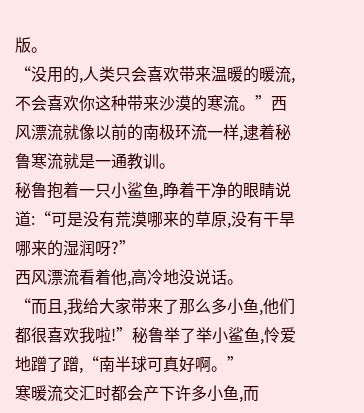版。
“没用的,人类只会喜欢带来温暖的暖流,不会喜欢你这种带来沙漠的寒流。”西风漂流就像以前的南极环流一样,逮着秘鲁寒流就是一通教训。
秘鲁抱着一只小鲨鱼,睁着干净的眼睛说道:“可是没有荒漠哪来的草原,没有干旱哪来的湿润呀?”
西风漂流看着他,高冷地没说话。
“而且,我给大家带来了那么多小鱼,他们都很喜欢我啦!”秘鲁举了举小鲨鱼,怜爱地蹭了蹭,“南半球可真好啊。”
寒暖流交汇时都会产下许多小鱼,而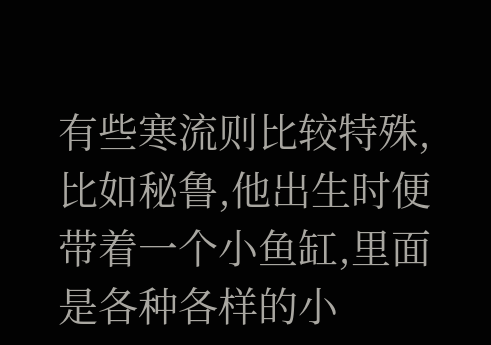有些寒流则比较特殊,比如秘鲁,他出生时便带着一个小鱼缸,里面是各种各样的小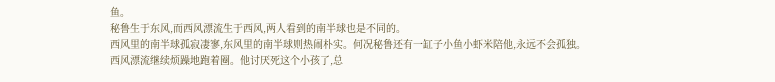鱼。
秘鲁生于东风,而西风漂流生于西风,两人看到的南半球也是不同的。
西风里的南半球孤寂凄寥,东风里的南半球则热闹朴实。何况秘鲁还有一缸子小鱼小虾米陪他,永远不会孤独。
西风漂流继续烦躁地跑着圈。他讨厌死这个小孩了,总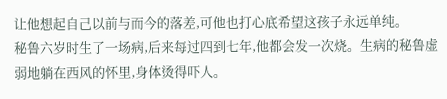让他想起自己以前与而今的落差,可他也打心底希望这孩子永远单纯。
秘鲁六岁时生了一场病,后来每过四到七年,他都会发一次烧。生病的秘鲁虚弱地躺在西风的怀里,身体烫得吓人。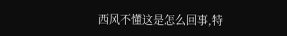西风不懂这是怎么回事,特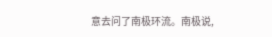意去问了南极环流。南极说,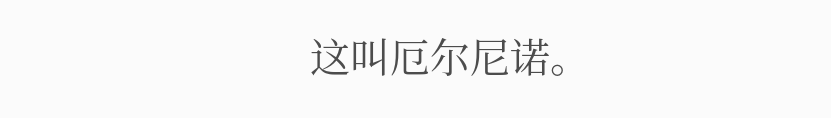这叫厄尔尼诺。